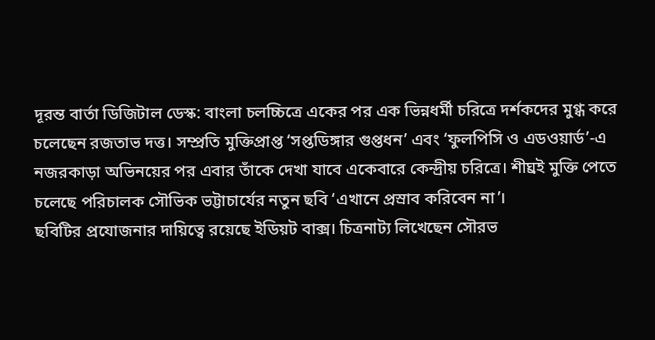দূরন্ত বার্তা ডিজিটাল ডেস্ক: বাংলা চলচ্চিত্রে একের পর এক ভিন্নধর্মী চরিত্রে দর্শকদের মুগ্ধ করে চলেছেন রজতাভ দত্ত। সম্প্রতি মুক্তিপ্রাপ্ত ‘সপ্তডিঙ্গার গুপ্তধন’ এবং ‘ফুলপিসি ও এডওয়ার্ড’-এ নজরকাড়া অভিনয়ের পর এবার তাঁকে দেখা যাবে একেবারে কেন্দ্রীয় চরিত্রে। শীঘ্রই মুক্তি পেতে চলেছে পরিচালক সৌভিক ভট্টাচার্যের নতুন ছবি ‘এখানে প্রস্রাব করিবেন না’।
ছবিটির প্রযোজনার দায়িত্বে রয়েছে ইডিয়ট বাক্স। চিত্রনাট্য লিখেছেন সৌরভ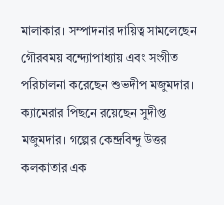মালাকার। সম্পাদনার দায়িত্ব সামলেছেন গৌরবময় বন্দ্যোপাধ্যায় এবং সংগীত পরিচালনা করেছেন শুভদীপ মজুমদার। ক্যামেরার পিছনে রয়েছেন সুদীপ্ত মজুমদার। গল্পের কেন্দ্রবিন্দু উত্তর কলকাতার এক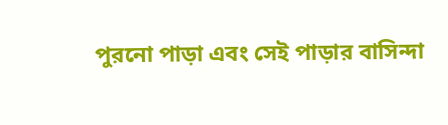পুরনো পাড়া এবং সেই পাড়ার বাসিন্দা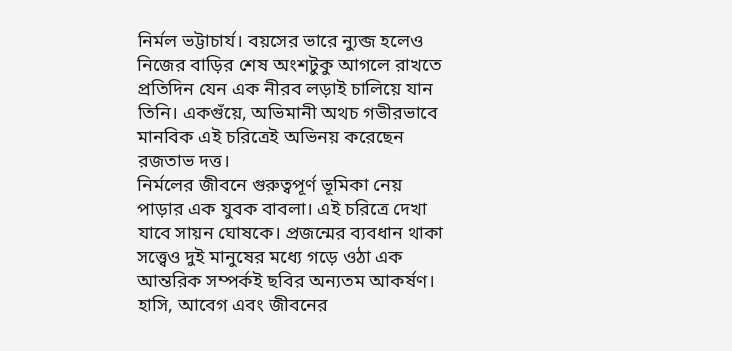নির্মল ভট্টাচার্য। বয়সের ভারে ন্যুব্জ হলেও নিজের বাড়ির শেষ অংশটুকু আগলে রাখতে প্রতিদিন যেন এক নীরব লড়াই চালিয়ে যান তিনি। একগুঁয়ে, অভিমানী অথচ গভীরভাবে মানবিক এই চরিত্রেই অভিনয় করেছেন রজতাভ দত্ত।
নির্মলের জীবনে গুরুত্বপূর্ণ ভূমিকা নেয় পাড়ার এক যুবক বাবলা। এই চরিত্রে দেখা যাবে সায়ন ঘোষকে। প্রজন্মের ব্যবধান থাকা সত্ত্বেও দুই মানুষের মধ্যে গড়ে ওঠা এক আন্তরিক সম্পর্কই ছবির অন্যতম আকর্ষণ। হাসি, আবেগ এবং জীবনের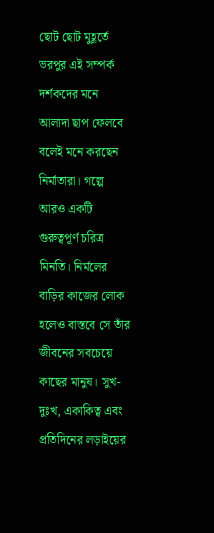ছোট ছোট মুহূর্তে ভরপুর এই সম্পর্ক দর্শকদের মনে আলাদা ছাপ ফেলবে বলেই মনে করছেন নির্মাতারা। গল্পে আরও একটি গুরুত্বপূর্ণ চরিত্র মিনতি। নির্মলের বাড়ির কাজের লোক হলেও বাস্তবে সে তাঁর জীবনের সবচেয়ে কাছের মানুষ। সুখ-দুঃখ, একাকিত্ব এবং প্রতিদিনের লড়াইয়ের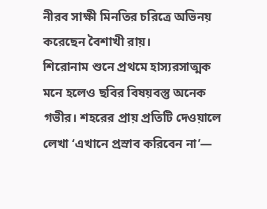নীরব সাক্ষী মিনতির চরিত্রে অভিনয় করেছেন বৈশাখী রায়।
শিরোনাম শুনে প্রথমে হাস্যরসাত্মক মনে হলেও ছবির বিষয়বস্তু অনেক গভীর। শহরের প্রায় প্রতিটি দেওয়ালে লেখা ‘এখানে প্রস্রাব করিবেন না’—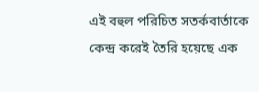এই বহুল পরিচিত সতর্কবার্তাকে কেন্দ্র করেই তৈরি হয়েছে এক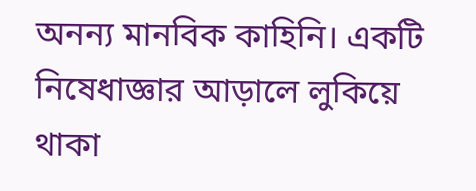অনন্য মানবিক কাহিনি। একটি নিষেধাজ্ঞার আড়ালে লুকিয়ে থাকা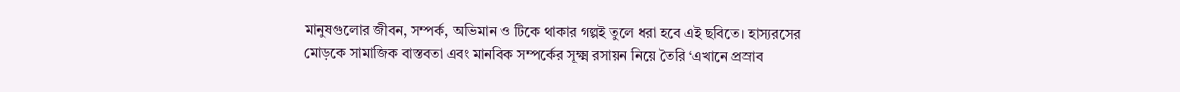মানুষগুলোর জীবন, সম্পর্ক, অভিমান ও টিকে থাকার গল্পই তুলে ধরা হবে এই ছবিতে। হাস্যরসের মোড়কে সামাজিক বাস্তবতা এবং মানবিক সম্পর্কের সূক্ষ্ম রসায়ন নিয়ে তৈরি ‘এখানে প্রস্রাব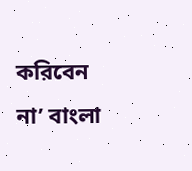করিবেন না’ বাংলা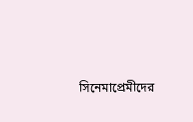সিনেমাপ্রেমীদের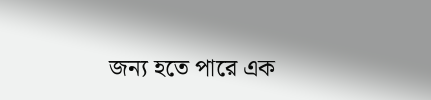জন্য হতে পারে এক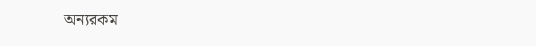অন্যরকম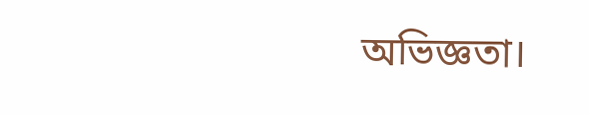অভিজ্ঞতা।